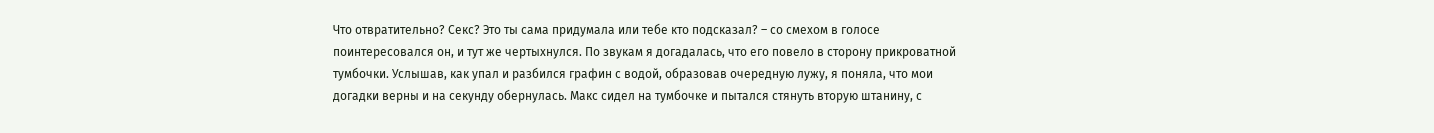Что отвратительно? Секс? Это ты сама придумала или тебе кто подсказал? – со смехом в голосе поинтересовался он, и тут же чертыхнулся. По звукам я догадалась, что его повело в сторону прикроватной тумбочки. Услышав, как упал и разбился графин с водой, образовав очередную лужу, я поняла, что мои догадки верны и на секунду обернулась. Макс сидел на тумбочке и пытался стянуть вторую штанину, с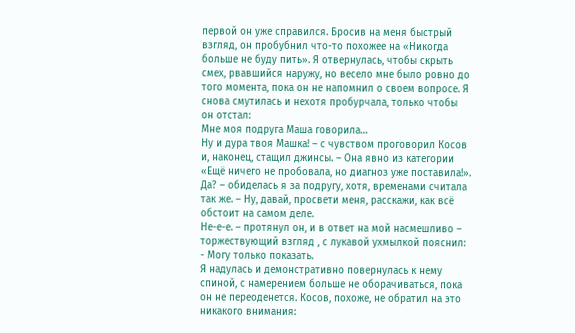первой он уже справился. Бросив на меня быстрый взгляд, он пробубнил что-то похожее на «Никогда больше не буду пить». Я отвернулась, чтобы скрыть смех, рвавшийся наружу, но весело мне было ровно до того момента, пока он не напомнил о своем вопросе. Я снова смутилась и нехотя пробурчала, только чтобы он отстал:
Мне моя подруга Маша говорила…
Ну и дура твоя Машка! – с чувством проговорил Косов и, наконец, стащил джинсы. – Она явно из категории «Ещё ничего не пробовала, но диагноз уже поставила!».
Да? – обиделась я за подругу, хотя, временами считала так же. – Ну, давай, просвети меня, расскажи, как всё обстоит на самом деле.
Не-е-е. – протянул он, и в ответ на мой насмешливо – торжествующий взгляд , с лукавой ухмылкой пояснил: - Могу только показать.
Я надулась и демонстративно повернулась к нему спиной, с намерением больше не оборачиваться, пока он не переоденется. Косов, похоже, не обратил на это никакого внимания: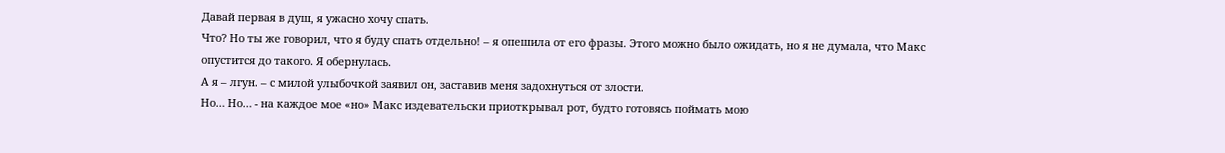Давай первая в душ, я ужасно хочу спать.
Что? Но ты же говорил, что я буду спать отдельно! – я опешила от его фразы. Этого можно было ожидать, но я не думала, что Макс опустится до такого. Я обернулась.
А я – лгун. – с милой улыбочкой заявил он, заставив меня задохнуться от злости.
Но… Но… - на каждое мое «но» Макс издевательски приоткрывал рот, будто готовясь поймать мою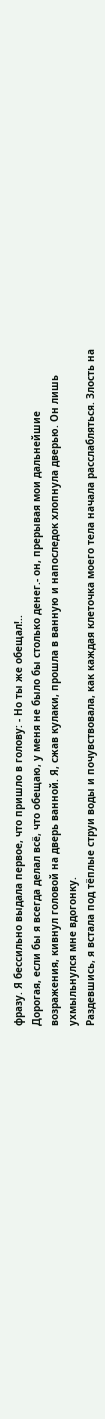фразу. Я бессильно выдала первое, что пришло в голову: - Но ты же обещал!..
Дорогая, если бы я всегда делал всё, что обещаю, у меня не было бы столько денег.- он, прерывая мои дальнейшие возражения, кивнул головой на дверь ванной. Я, сжав кулаки, прошла в ванную и напоследок хлопнула дверью. Он лишь ухмыльнулся мне вдогонку.
Раздевшись, я встала под тёплые струи воды и почувствовала, как каждая клеточка моего тела начала расслабляться. Злость на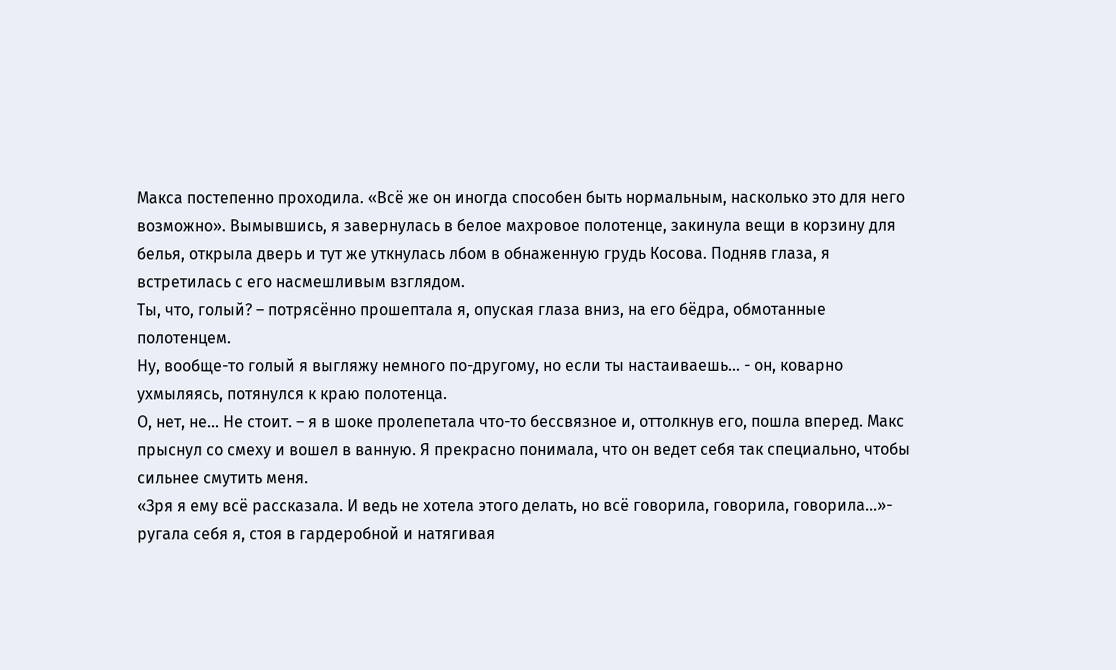Макса постепенно проходила. «Всё же он иногда способен быть нормальным, насколько это для него возможно». Вымывшись, я завернулась в белое махровое полотенце, закинула вещи в корзину для белья, открыла дверь и тут же уткнулась лбом в обнаженную грудь Косова. Подняв глаза, я встретилась с его насмешливым взглядом.
Ты, что, голый? – потрясённо прошептала я, опуская глаза вниз, на его бёдра, обмотанные полотенцем.
Ну, вообще-то голый я выгляжу немного по-другому, но если ты настаиваешь… - он, коварно ухмыляясь, потянулся к краю полотенца.
О, нет, не… Не стоит. – я в шоке пролепетала что-то бессвязное и, оттолкнув его, пошла вперед. Макс прыснул со смеху и вошел в ванную. Я прекрасно понимала, что он ведет себя так специально, чтобы сильнее смутить меня.
«Зря я ему всё рассказала. И ведь не хотела этого делать, но всё говорила, говорила, говорила…»- ругала себя я, стоя в гардеробной и натягивая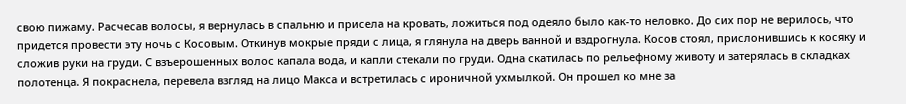свою пижаму. Расчесав волосы, я вернулась в спальню и присела на кровать, ложиться под одеяло было как-то неловко. До сих пор не верилось, что придется провести эту ночь с Косовым. Откинув мокрые пряди с лица, я глянула на дверь ванной и вздрогнула. Косов стоял, прислонившись к косяку и сложив руки на груди. С взъерошенных волос капала вода, и капли стекали по груди. Одна скатилась по рельефному животу и затерялась в складках полотенца. Я покраснела, перевела взгляд на лицо Макса и встретилась с ироничной ухмылкой. Он прошел ко мне за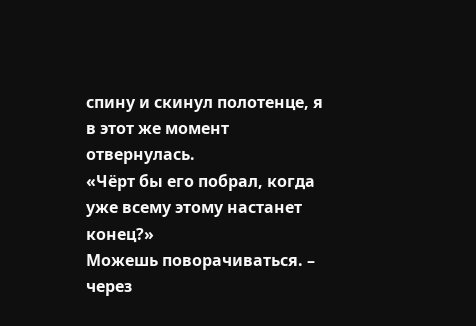спину и скинул полотенце, я в этот же момент отвернулась.
«Чёрт бы его побрал, когда уже всему этому настанет конец?»
Можешь поворачиваться. – через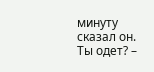минуту сказал он.
Ты одет? –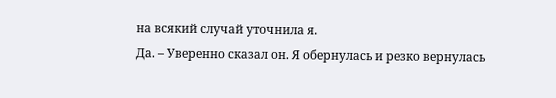на всякий случай уточнила я.
Да. – Уверенно сказал он. Я обернулась и резко вернулась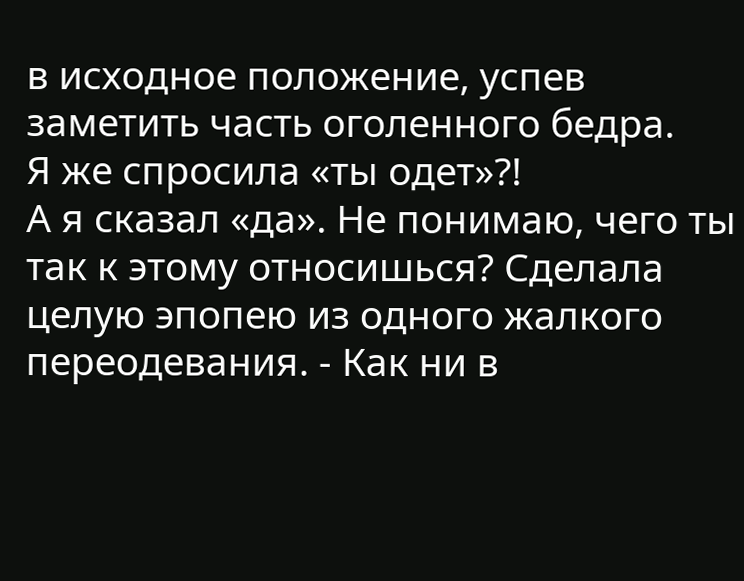в исходное положение, успев заметить часть оголенного бедра.
Я же спросила «ты одет»?!
А я сказал «да». Не понимаю, чего ты так к этому относишься? Сделала целую эпопею из одного жалкого переодевания. - Как ни в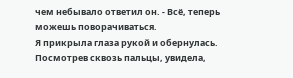чем небывало ответил он. - Всё, теперь можешь поворачиваться.
Я прикрыла глаза рукой и обернулась. Посмотрев сквозь пальцы, увидела,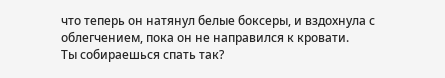что теперь он натянул белые боксеры, и вздохнула с облегчением, пока он не направился к кровати.
Ты собираешься спать так?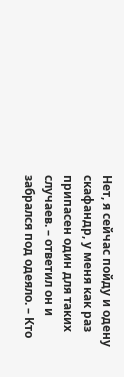Нет, я сейчас пойду и одену скафандр, у меня как раз припасен один для таких случаев. – ответил он и забрался под одеяло. – Кто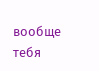вообще тебя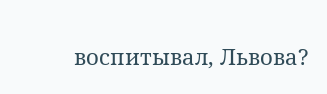воспитывал, Львова?